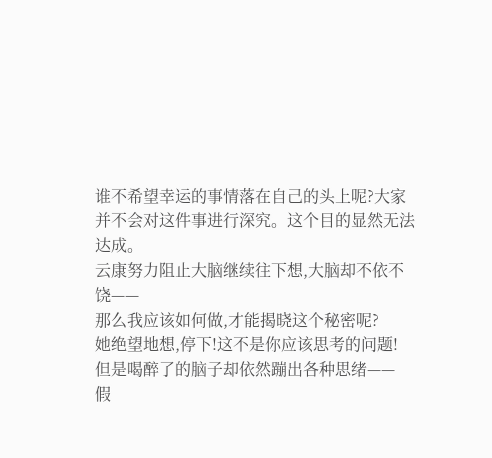谁不希望幸运的事情落在自己的头上呢?大家并不会对这件事进行深究。这个目的显然无法达成。
云康努力阻止大脑继续往下想,大脑却不依不饶——
那么我应该如何做,才能揭晓这个秘密呢?
她绝望地想,停下!这不是你应该思考的问题!
但是喝醉了的脑子却依然蹦出各种思绪——
假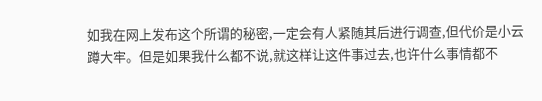如我在网上发布这个所谓的秘密,一定会有人紧随其后进行调查,但代价是小云蹲大牢。但是如果我什么都不说,就这样让这件事过去,也许什么事情都不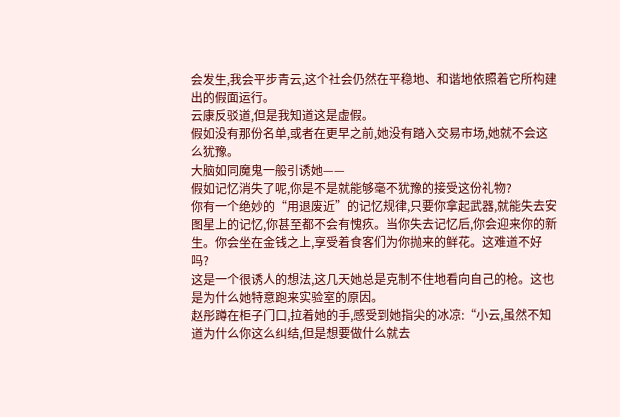会发生,我会平步青云,这个社会仍然在平稳地、和谐地依照着它所构建出的假面运行。
云康反驳道,但是我知道这是虚假。
假如没有那份名单,或者在更早之前,她没有踏入交易市场,她就不会这么犹豫。
大脑如同魔鬼一般引诱她——
假如记忆消失了呢,你是不是就能够毫不犹豫的接受这份礼物?
你有一个绝妙的“用退废近”的记忆规律,只要你拿起武器,就能失去安图星上的记忆,你甚至都不会有愧疚。当你失去记忆后,你会迎来你的新生。你会坐在金钱之上,享受着食客们为你抛来的鲜花。这难道不好吗?
这是一个很诱人的想法,这几天她总是克制不住地看向自己的枪。这也是为什么她特意跑来实验室的原因。
赵彤蹲在柜子门口,拉着她的手,感受到她指尖的冰凉:“小云,虽然不知道为什么你这么纠结,但是想要做什么就去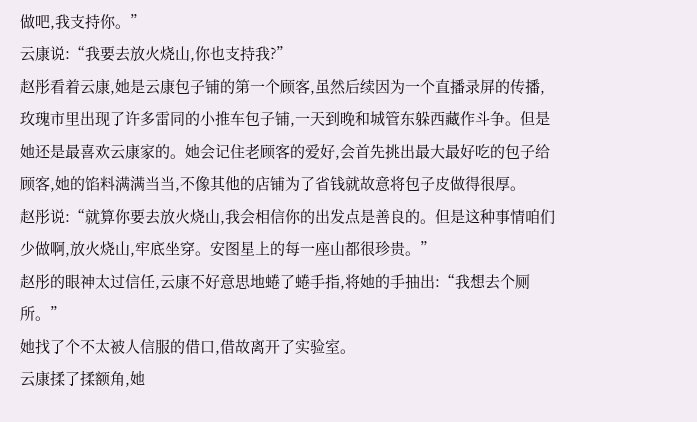做吧,我支持你。”
云康说:“我要去放火烧山,你也支持我?”
赵彤看着云康,她是云康包子铺的第一个顾客,虽然后续因为一个直播录屏的传播,玫瑰市里出现了许多雷同的小推车包子铺,一天到晚和城管东躲西藏作斗争。但是她还是最喜欢云康家的。她会记住老顾客的爱好,会首先挑出最大最好吃的包子给顾客,她的馅料满满当当,不像其他的店铺为了省钱就故意将包子皮做得很厚。
赵彤说:“就算你要去放火烧山,我会相信你的出发点是善良的。但是这种事情咱们少做啊,放火烧山,牢底坐穿。安图星上的每一座山都很珍贵。”
赵彤的眼神太过信任,云康不好意思地蜷了蜷手指,将她的手抽出:“我想去个厕所。”
她找了个不太被人信服的借口,借故离开了实验室。
云康揉了揉额角,她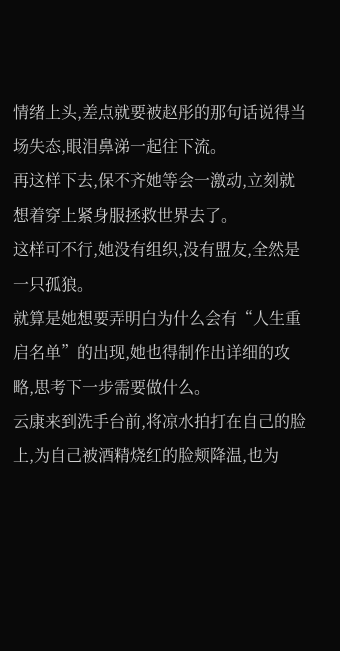情绪上头,差点就要被赵彤的那句话说得当场失态,眼泪鼻涕一起往下流。
再这样下去,保不齐她等会一激动,立刻就想着穿上紧身服拯救世界去了。
这样可不行,她没有组织,没有盟友,全然是一只孤狼。
就算是她想要弄明白为什么会有“人生重启名单”的出现,她也得制作出详细的攻略,思考下一步需要做什么。
云康来到洗手台前,将凉水拍打在自己的脸上,为自己被酒精烧红的脸颊降温,也为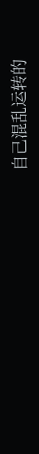自己混乱运转的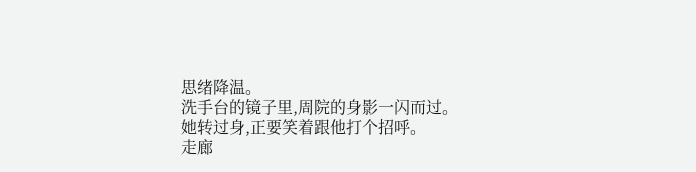思绪降温。
洗手台的镜子里,周院的身影一闪而过。
她转过身,正要笑着跟他打个招呼。
走廊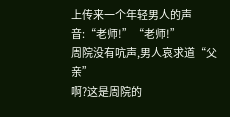上传来一个年轻男人的声音:“老师!”“老师!”
周院没有吭声,男人哀求道“父亲”
啊?这是周院的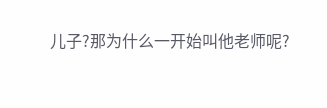儿子?那为什么一开始叫他老师呢?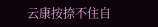云康按捺不住自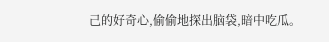己的好奇心,偷偷地探出脑袋,暗中吃瓜。